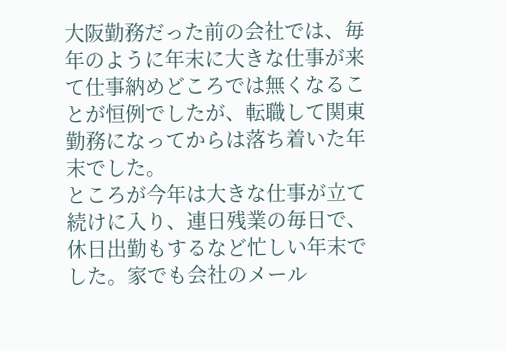大阪勤務だった前の会社では、毎年のように年末に大きな仕事が来て仕事納めどころでは無くなることが恒例でしたが、転職して関東勤務になってからは落ち着いた年末でした。
ところが今年は大きな仕事が立て続けに入り、連日残業の毎日で、休日出勤もするなど忙しい年末でした。家でも会社のメール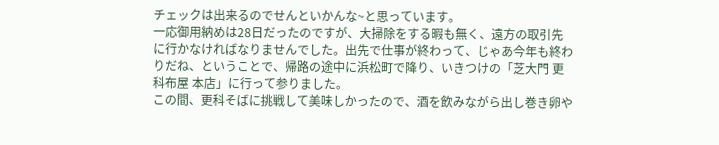チェックは出来るのでせんといかんな~と思っています。
一応御用納めは28日だったのですが、大掃除をする暇も無く、遠方の取引先に行かなければなりませんでした。出先で仕事が終わって、じゃあ今年も終わりだね、ということで、帰路の途中に浜松町で降り、いきつけの「芝大門 更科布屋 本店」に行って参りました。
この間、更科そばに挑戦して美味しかったので、酒を飲みながら出し巻き卵や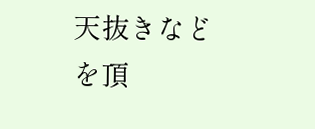天抜きなどを頂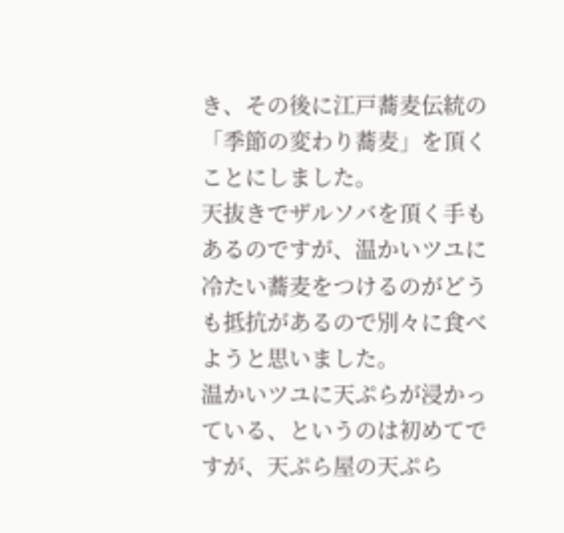き、その後に江戸蕎麦伝統の「季節の変わり蕎麦」を頂くことにしました。
天抜きでザルソバを頂く手もあるのですが、温かいツユに冷たい蕎麦をつけるのがどうも抵抗があるので別々に食べようと思いました。
温かいツユに天ぷらが浸かっている、というのは初めてですが、天ぷら屋の天ぷら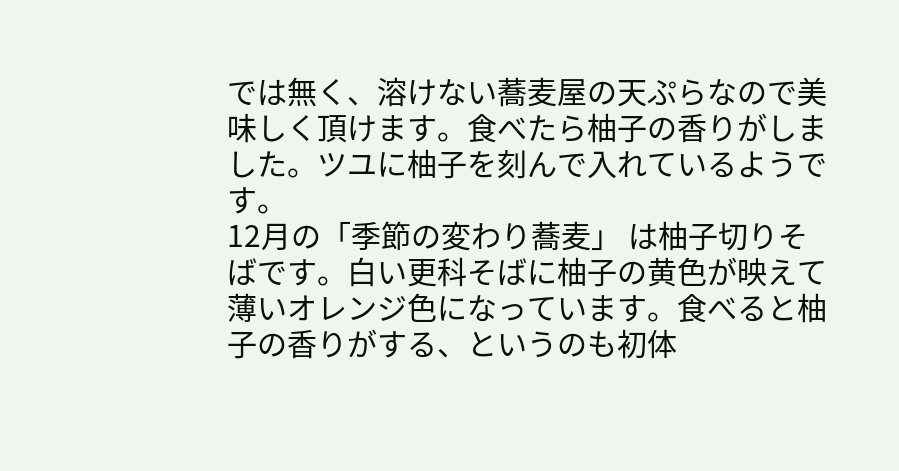では無く、溶けない蕎麦屋の天ぷらなので美味しく頂けます。食べたら柚子の香りがしました。ツユに柚子を刻んで入れているようです。
12月の「季節の変わり蕎麦」 は柚子切りそばです。白い更科そばに柚子の黄色が映えて薄いオレンジ色になっています。食べると柚子の香りがする、というのも初体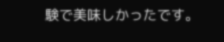験で美味しかったです。